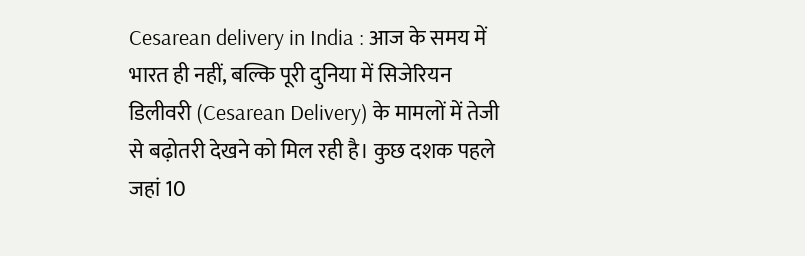Cesarean delivery in India : आज के समय में भारत ही नहीं, बल्कि पूरी दुनिया में सिजेरियन डिलीवरी (Cesarean Delivery) के मामलों में तेजी से बढ़ोतरी देखने को मिल रही है। कुछ दशक पहले जहां 10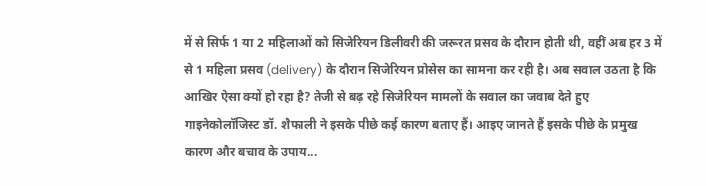में से सिर्फ 1 या 2 महिलाओं को सिजेरियन डिलीवरी की जरूरत प्रसव के दौरान होती थी, वहीं अब हर 3 में से 1 महिला प्रसव (delivery) के दौरान सिजेरियन प्रोसेस का सामना कर रही है। अब सवाल उठता है कि आखिर ऐसा क्यों हो रहा है? तेजी से बढ़ रहे सिजेरियन मामलों के सवाल का जवाब देते हुए गाइनेकोलॉजिस्ट डॉ. शैफाली ने इसके पीछे कई कारण बताए हैं। आइए जानते हैं इसके पीछे के प्रमुख कारण और बचाव के उपाय...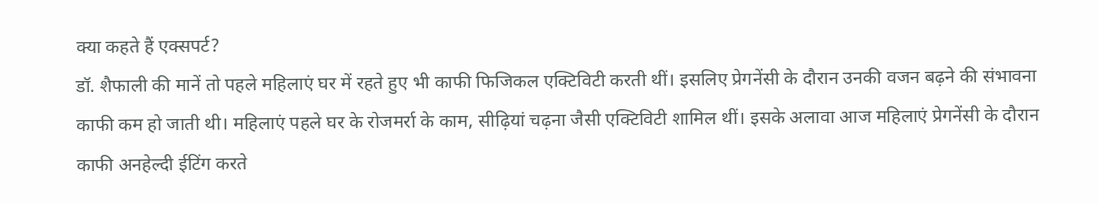क्या कहते हैं एक्सपर्ट?
डॉ. शैफाली की मानें तो पहले महिलाएं घर में रहते हुए भी काफी फिजिकल एक्टिविटी करती थीं। इसलिए प्रेगनेंसी के दौरान उनकी वजन बढ़ने की संभावना काफी कम हो जाती थी। महिलाएं पहले घर के रोजमर्रा के काम, सीढ़ियां चढ़ना जैसी एक्टिविटी शामिल थीं। इसके अलावा आज महिलाएं प्रेगनेंसी के दौरान काफी अनहेल्दी ईटिंग करते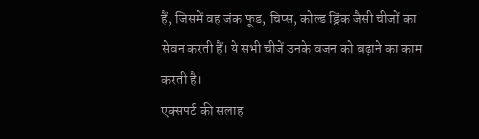हैं, जिसमें वह जंक फूड, चिप्स, कोल्ड ड्रिंक जैसी चीजों का सेवन करती हैं। ये सभी चीजें उनके वजन को बढ़ाने का काम करती है।
एक्सपर्ट की सलाह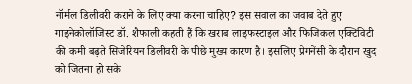नॉर्मल डिलीवरी कराने के लिए क्या करना चाहिए? इस सवाल का जवाब देते हुए गाइनेकोलॉजिस्ट डॉ. शैफाली कहती हैं कि खराब लाइफस्टाइल और फिजिकल एक्टिविटी की कमी बढ़ते सिजेरियन डिलीवरी के पीछे मुख्य कारण है। इसलिए प्रेगनेंसी के दौरान खुद को जितना हो सके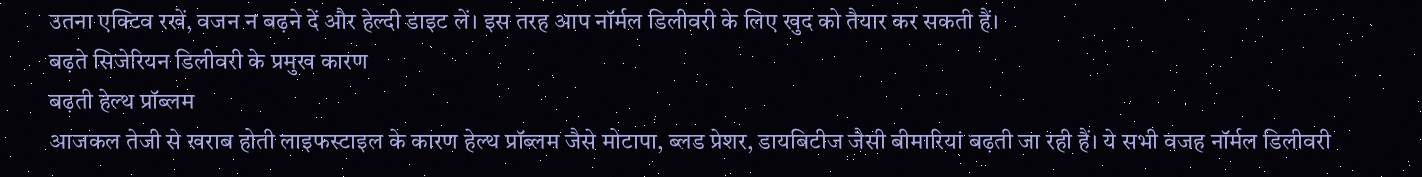उतना एक्टिव रखें, वजन न बढ़ने दें और हेल्दी डाइट लें। इस तरह आप नॉर्मल डिलीवरी के लिए खुद को तैयार कर सकती हैं।
बढ़ते सिजेरियन डिलीवरी के प्रमुख कारण
बढ़ती हेल्थ प्रॉब्लम
आजकल तेजी से खराब होती लाइफस्टाइल के कारण हेल्थ प्रॉब्लम जैसे मोटापा, ब्लड प्रेशर, डायबिटीज जैसी बीमारियां बढ़ती जा रही हैं। ये सभी वजह नॉर्मल डिलीवरी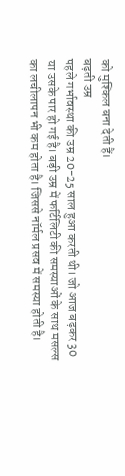को मुश्किल बना देती हैं।
बढ़ती उम्र
पहले गर्भावस्था की उम्र 20-25 साल हुआ करती थी। जो आज बढ़कर 30 या उसके पार हो गई है। बड़ी उम्र में फर्टिलिटी की समस्याओं के साथ मसल्स का लचीलापन भी कम होता है। जिससे नॉर्मल प्रसव में समस्या होती है।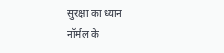सुरक्षा का ध्यान
नॉर्मल के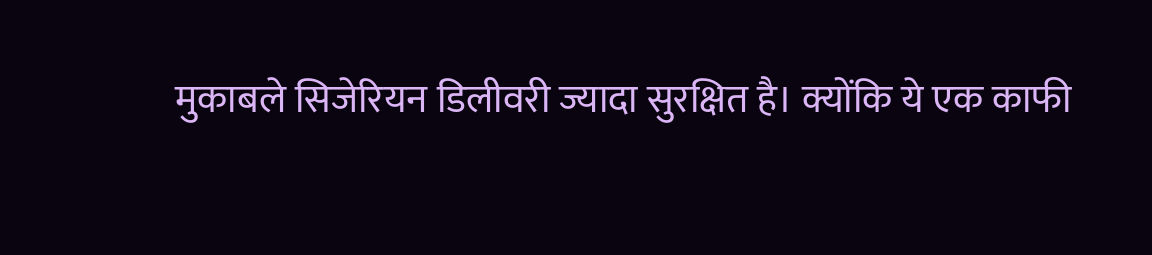मुकाबले सिजेरियन डिलीवरी ज्यादा सुरक्षित है। क्योंकि ये एक काफी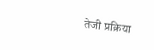तेजी प्रक्रिया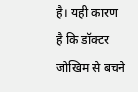है। यही कारण है कि डॉक्टर जोखिम से बचने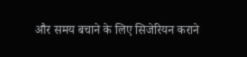और समय बचाने के लिए सिजेरियन कराने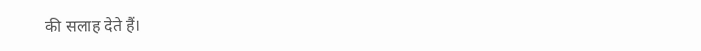की सलाह देते हैं।